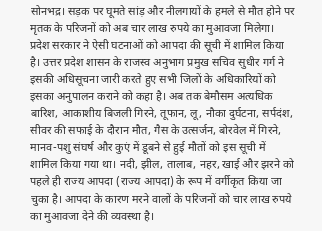सोनभद्र। सड़क पर घूमते सांड़ और नीलगायों के हमले से मौत होने पर मृतक के परिजनों को अब चार लाख रुपये का मुआवजा मिलेगा। प्रदेश सरकार ने ऐसी घटनाओं को आपदा की सूची में शामिल किया है। उत्तर प्रदेश शासन के राजस्व अनुभाग प्रमुख सचिव सुधीर गर्ग ने इसकी अधिसूचना जारी करते हुए सभी जिलों के अधिकारियों को इसका अनुपालन कराने को कहा है। अब तक बेमौसम अत्यधिक बारिश, आकाशीय बिजली गिरने, तूफान, लू, नौका दुर्घटना, सर्पदंश, सीवर की सफाई के दौरान मौत, गैस के उत्सर्जन, बोरवेल में गिरने, मानव-पशु संघर्ष और कुएं में डूबने से हुई मौतों को इस सूची में शामिल किया गया था। नदी, झील, तालाब, नहर, खाई और झरने को पहले ही राज्य आपदा (राज्य आपदा) के रूप में वर्गीकृत किया जा चुका है। आपदा के कारण मरने वालों के परिजनों को चार लाख रुपये का मुआवजा देने की व्यवस्था है।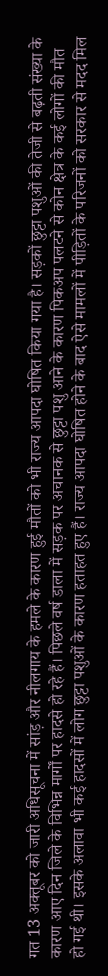गत 13 अक्तूबर को जारी अधिसूचना में सांड़ और नीलगाय के हमले के कारण हुई मौतों को भी राज्य आपदा घोषित किया गया है। सड़कों छुट्टा पशुओं की तेजी से बढ़ती संख्या के कारण आए दिन जिले के विभिन्न मार्गों पर हादसे हो रहे हैं। पिछले वर्ष डाला में सड़क पर अचानक से छुट्टा पशु आने के कारण पिकअप पलटने से कोन क्षेत्र के कई लोगों की मौत हो गई थी। इसके अलावा भी कई हादसों में लोग छुट्टा पशुओं के कारण हताहत हुए हैं। राज्य आपदा घोषित होने के बाद ऐसे मामलों में पीड़ितों के परिजनों को सरकार से मदद मिल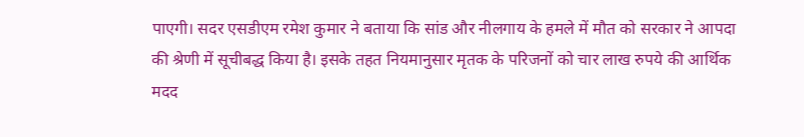पाएगी। सदर एसडीएम रमेश कुमार ने बताया कि सांड और नीलगाय के हमले में मौत को सरकार ने आपदा की श्रेणी में सूचीबद्ध किया है। इसके तहत नियमानुसार मृतक के परिजनों को चार लाख रुपये की आर्थिक मदद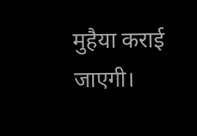मुहैया कराई जाएगी।